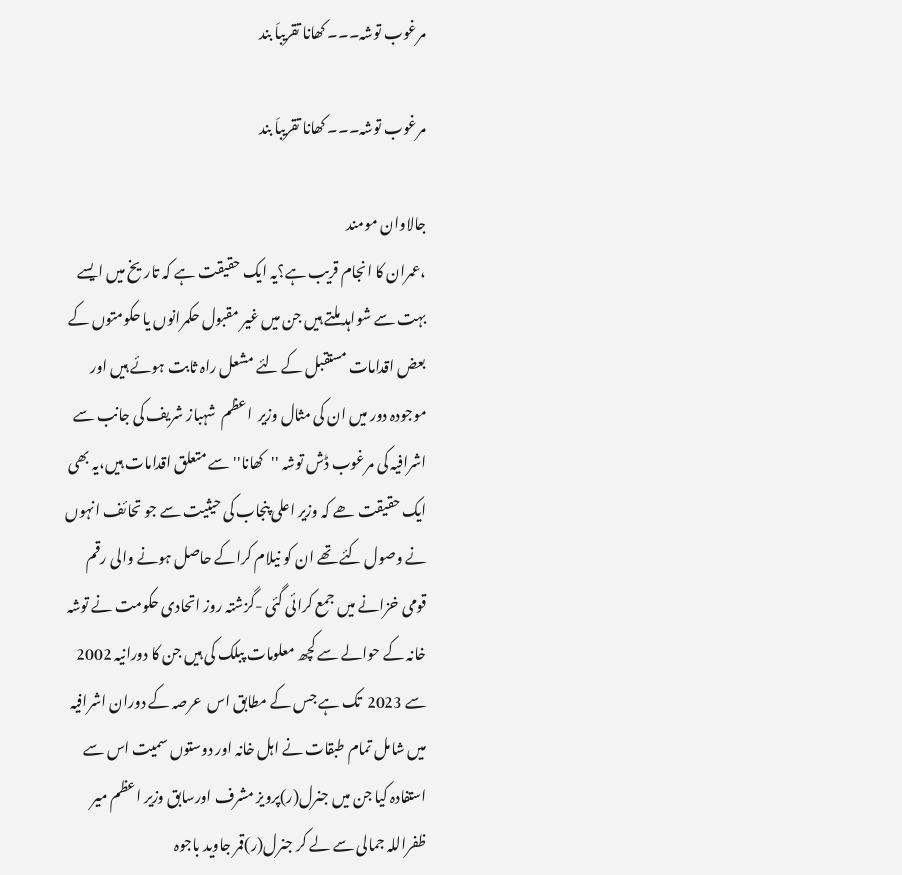مرغوب توشہ۔۔۔ کھانا تقریباَ بند

مرغوب توشہ۔۔۔ کھانا تقریباَ بند

جالاوان مومند
،عمران کا انجام قریب ہے؟یہ ایک حقیقت ہے کہ تاریخ میں ایسے بہت سے شواہد ملتے ہیں جن میں غیر مقبول حکمرانوں یا حکومتوں کے بعض اقدامات مستقبل کے لئے مشعل راہ ثابت ہوئے ہیں اور موجودہ دور میں ان کی مثال وزیر  اعظم  شہباز شریف کی جانب سے اشرافیہ کی مرغوب ڈش توشہ ''کھانا'' سے متعلق اقدامات ہیں،یہ بھی ایک حقیقت ھے کہ وزیر اعلی پنجاب کی حیثیت سے جو تحائف انہوں نے وصول کئے تھے ان کو نیلام کراکے حاصل ہونے والی رقم قومی خزانے میں جمع کرائی گئی -گزشتہ روز اتحادی حکومت نے توشہ خانہ کے حوالے سے کچھ معلومات پبلک کی ہیں جن کا دورانیہ 2002 سے 2023  تک ہے جس کے مطابق اس  عرصہ کے دوران اشرافیہ میں شامل تمام طبقات نے اہل خانہ اور دوستوں سمیت اس سے استفادہ کیا جن میں جنرل(ر)پرویز مشرف اورسابق وزیر اعظم میر ظفراللہ جمالی سے لے کر جنرل(ر)قمر جاوید باجوہ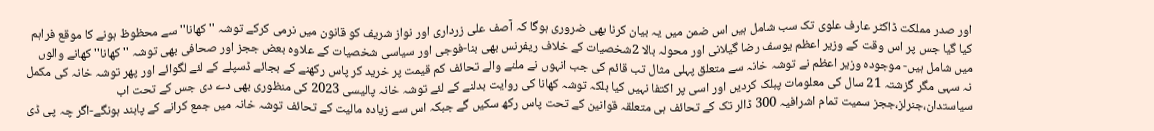اور صدر مملکت ڈاکٹر عارف علوی تک سب شامل ہیں اس ضمن میں یہ بیان کرنا بھی ضروری ہوگا کہ آصف علی زرداری اور نواز شریف کو قانون میں نرمی کرکے توشہ ''کھانا'' سے محظوظ ہونے کا موقع فراہم کیا گیا جس پر اس وقت کے وزیر اعظم یوسف رضا گیلانی اور محولہ بالا 2شخصیات کے خلاف ریفرنس بھی بنا-فوجی اور سیاسی شخصیات کے علاوہ بعض ججز اور صحافی بھی توشہ ''کھانا'' کھانے والوں میں شامل ہیں- موجودہ وزیر اعظم نے توشہ خانہ سے متعلق پہلی مثال تب قائم کی جب انہوں نے ملنے والے تحائف کم قیمت پر خرید کر پاس رکھنے کے بجائے ڈسپلے کے لئے لگوائے اور پھر توشہ خانہ کی مکمل نہ سہی مگر گزشتہ 21 سال کی معلومات پبلک کردیں اور اسی پر اکتفا نہیں کیا بلکہ توشہ کھانا کی روایت بدلنے کے لئے توشہ خانہ پالیسی 2023 کی منظوری بھی دے دی جس کے تحت اب سیاستدان،جنرلز،ججز سمیت تمام اشرافیہ 300 ڈالر تک کے تحائف ہی متعلقہ قوانین کے تحت پاس رکھ سکیں گے جبکہ اس سے زیادہ مالیت کے تحائف توشہ خانہ میں جمع کرانے کے پابند ہونگے-اگر چہ پی ڈی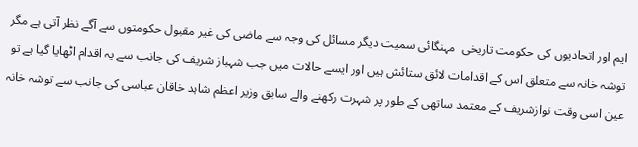ایم اور اتحادیوں کی حکومت تاریخی  مہنگائی سمیت دیگر مسائل کی وجہ سے ماضی کی غیر مقبول حکومتوں سے آگے نظر آتی ہے مگر توشہ خانہ سے متعلق اس کے اقدامات لائق ستائش ہیں اور ایسے حالات میں جب شہباز شریف کی جانب سے یہ اقدام اٹھایا گیا ہے تو عین اسی وقت نوازشریف کے معتمد ساتھی کے طور پر شہرت رکھنے والے سابق وزیر اعظم شاہد خاقان عباسی کی جانب سے توشہ خانہ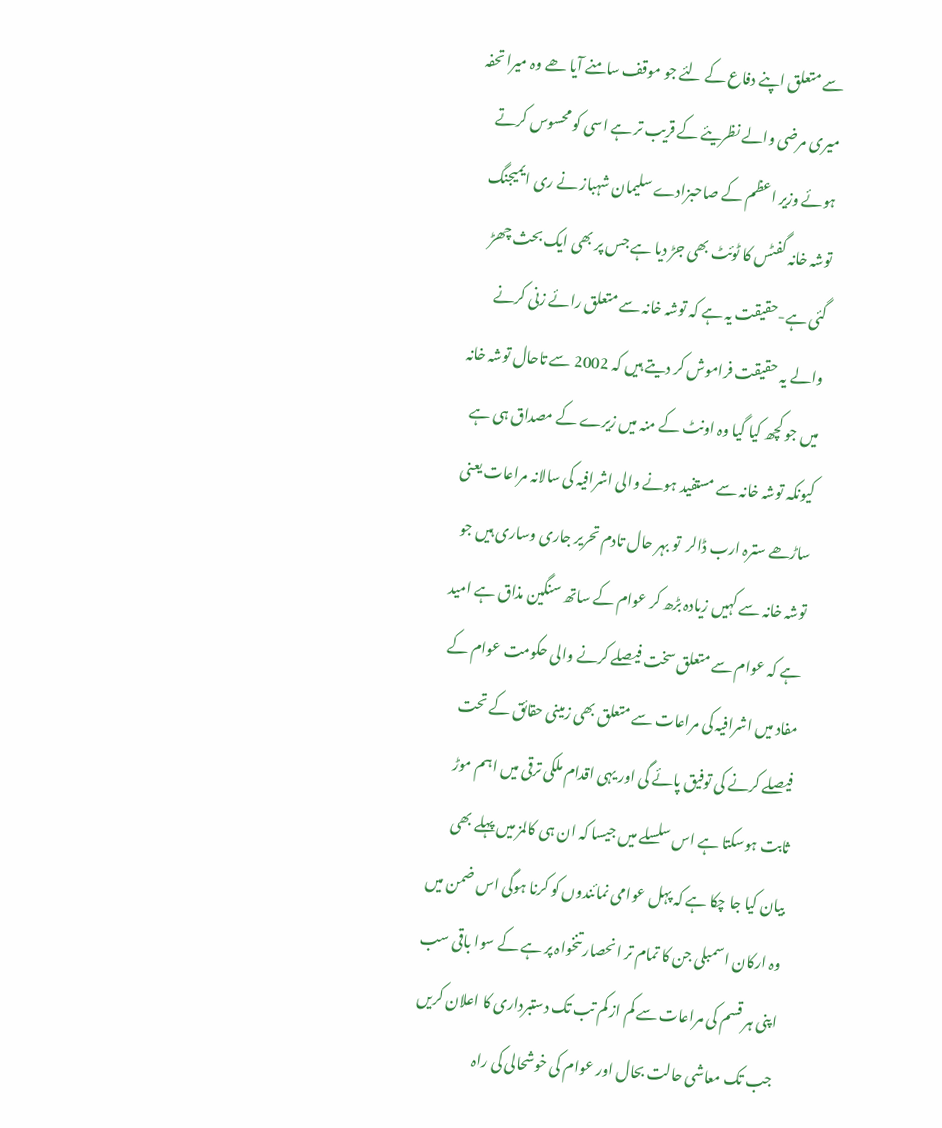سے متعلق اپنے دفاع کے لئے جو موقف سامنے آیا ھے وہ میرا تحفہ میری مرضی والے نظریئے کے قریب تر ہے اسی کو محسوس کرتے ہوئے وزیر اعظم کے صاحبزادے سلیمان شہباز نے ری ایمیجنگ توشہ خانہ گفٹس کا ٹوئٹ بھی جڑ دیا ہے جس پر بھی ایک بحث چھڑ گئی ہے-حقیقت یہ ہے کہ توشہ خانہ سے متعلق رائے زنی کرنے والے یہ حقیقت فراموش کر دیتے ہیں کہ 2002 سے تاحال توشہ خانہ میں جو کچھ کیا گیا وہ اونٹ کے منہ میں زیرے کے مصداق ہی ہے کیونکہ توشہ خانہ سے مستفید ہونے والی اشرافیہ کی سالانہ مراعات یعنی ساڑھے سترہ ارب ڈالر  تو بہر حال تادم تحریر جاری وساری ہیں جو توشہ خانہ سے کہیں زیادہ بڑھ کر عوام کے ساتھ سنگین مذاق ہے امید ہے کہ عوام سے متعلق سخت فیصلے کرنے والی حکومت عوام کے مفاد میں اشرافیہ کی مراعات سے متعلق بھی زمینی حقائق کے تحت فیصلے کرنے کی توفیق پائے گی اور یہی اقدام ملکی ترقی میں اہم موڑ ثابت ہوسکتا ہے اس سلسلے میں جیسا کہ ان ہی کالمز میں پہلے بھی بیان کیا جا چکا ہے کہ پہل عوامی نمائندوں کو کرنا ہوگی اس ضمن میں وہ ارکان اسمبلی جن کا تمام تر انحصار تنخواہ پر ہے کے سوا باقی سب اپنی ہر قسم کی مراعات سے کم از کم تب تک دستبرداری کا اعلان کریں جب تک معاشی حالت بحال اور عوام کی خوشحالی کی راہ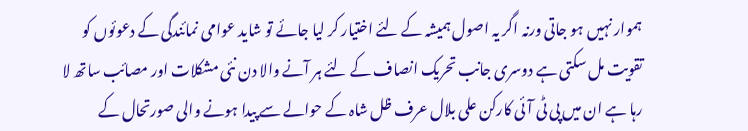ہموار نہیں ہو جاتی ورنہ اگر یہ اصول ہمیشہ کے لئے اختیار کر لیا جائے تو شاید عوامی نمائندگی کے دعوئوں کو تقویت مل سکتی ہے دوسری جانب تحریک انصاف کے لئے ہر آنے والا دن نئی مشکلات اور مصائب ساتھ لا رہا ہے ان میں پی ٹی آئی کارکن علی بلال عرف ظل شاہ کے حوالے سے پیدا ہونے والی صورتحال کے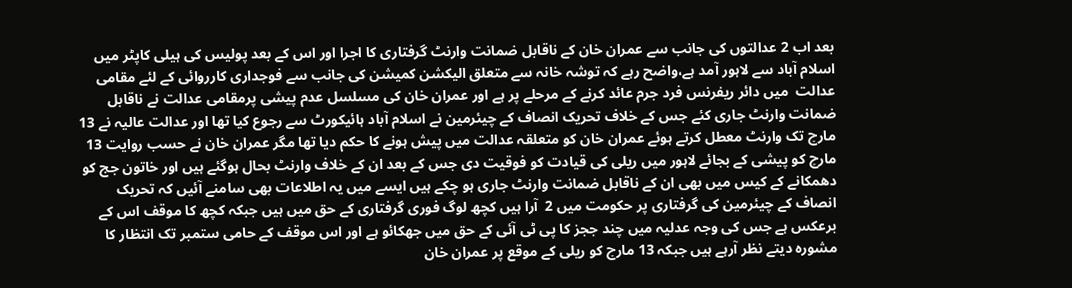بعد اب 2 عدالتوں کی جانب سے عمران خان کے ناقابل ضمانت وارنٹ گرفتاری کا اجرا اور اس کے بعد پولیس کی ہیلی کاپٹر میں اسلام آباد سے لاہور آمد ہے،واضح رہے کہ توشہ خانہ سے متعلق الیکشن کمیشن کی جانب سے فوجداری کارروائی کے لئے مقامی عدالت  میں دائر ریفرنس فرد جرم عائد کرنے کے مرحلے پر ہے اور عمران خان کی مسلسل عدم پیشی پرمقامی عدالت نے ناقابل ضمانت وارنٹ جاری کئے جس کے خلاف تحریک انصاف کے چیئرمین نے اسلام آباد ہائیکورٹ سے رجوع کیا تھا اور عدالت عالیہ نے 13 مارچ تک وارنٹ معطل کرتے ہوئے عمران خان کو متعلقہ عدالت میں پیش ہونے کا حکم دیا تھا مگر عمران خان نے حسب روایت 13 مارچ کو پیشی کے بجائے لاہور میں ریلی کی قیادت کو فوقیت دی جس کے بعد ان کے خلاف وارنٹ بحال ہوگئے ہیں اور خاتون جج کو دھمکانے کے کیس میں بھی ان کے ناقابل ضمانت وارنٹ جاری ہو چکے ہیں ایسے میں یہ اطلاعات بھی سامنے آئیں کہ تحریک انصاف کے چیئرمین کی گرفتاری پر حکومت میں 2  آرا ہیں کچھ لوگ فوری گرفتاری کے حق میں ہیں جبکہ کچھ کا موقف اس کے برعکس ہے جس کی وجہ عدلیہ میں چند ججز کا پی ٹی آئی کے حق میں جھکائو ہے اور اس موقف کے حامی ستمبر تک انتظار کا مشورہ دیتے نظر آرہے ہیں جبکہ 13 مارچ کو ریلی کے موقع پر عمران خان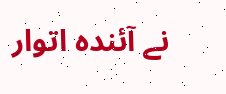نے آئندہ اتوار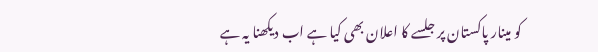کو مینار پاکستان پر جلسے کا اعلان بھی کیا ہے اب دیکھنا یہ ہے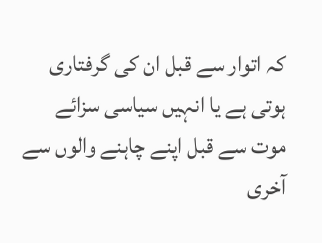کہ اتوار سے قبل ان کی گرفتاری ہوتی ہے یا انہیں سیاسی سزائے موت سے قبل اپنے چاہنے والوں سے آخری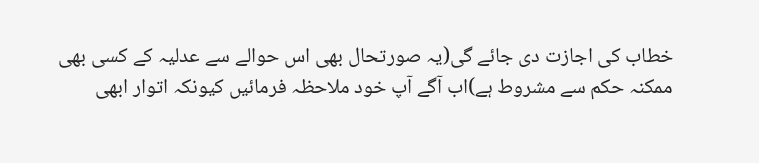خطاب کی اجازت دی جائے گی(یہ صورتحال بھی اس حوالے سے عدلیہ کے کسی بھی ممکنہ حکم سے مشروط ہے)اب آگے آپ خود ملاحظہ فرمائیں کیونکہ اتوار ابھی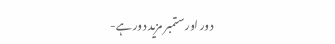دور اور ستمبر مزید دور ہے-